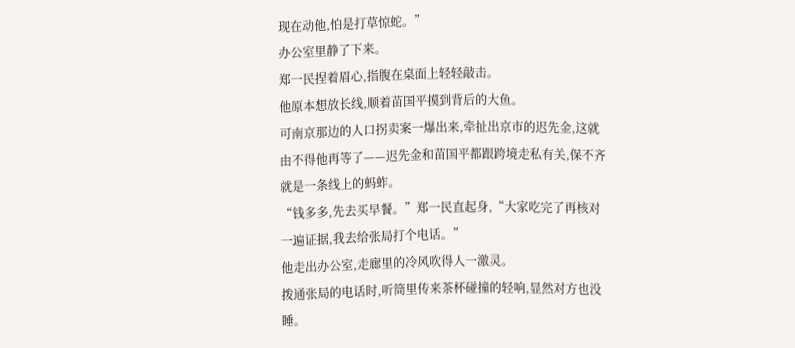现在动他,怕是打草惊蛇。”
办公室里静了下来。
郑一民捏着眉心,指腹在桌面上轻轻敲击。
他原本想放长线,顺着苗国平摸到背后的大鱼。
可南京那边的人口拐卖案一爆出来,牵扯出京市的迟先金,这就由不得他再等了——迟先金和苗国平都跟跨境走私有关,保不齐就是一条线上的蚂蚱。
“钱多多,先去买早餐。”郑一民直起身,“大家吃完了再核对一遍证据,我去给张局打个电话。”
他走出办公室,走廊里的冷风吹得人一激灵。
拨通张局的电话时,听筒里传来茶杯碰撞的轻响,显然对方也没睡。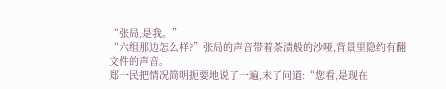“张局,是我。”
“六组那边怎么样?”张局的声音带着茶渍般的沙哑,背景里隐约有翻文件的声音。
郑一民把情况简明扼要地说了一遍,末了问道:“您看,是现在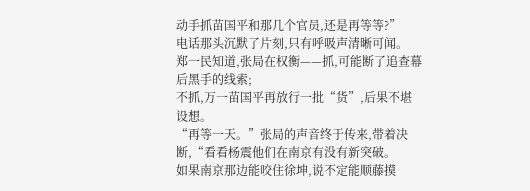动手抓苗国平和那几个官员,还是再等等?”
电话那头沉默了片刻,只有呼吸声清晰可闻。
郑一民知道,张局在权衡——抓,可能断了追查幕后黑手的线索;
不抓,万一苗国平再放行一批“货”,后果不堪设想。
“再等一天。”张局的声音终于传来,带着决断,“看看杨震他们在南京有没有新突破。
如果南京那边能咬住徐坤,说不定能顺藤摸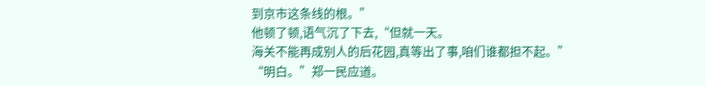到京市这条线的根。”
他顿了顿,语气沉了下去,“但就一天。
海关不能再成别人的后花园,真等出了事,咱们谁都担不起。”
“明白。”郑一民应道。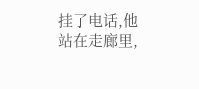挂了电话,他站在走廊里,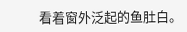看着窗外泛起的鱼肚白。